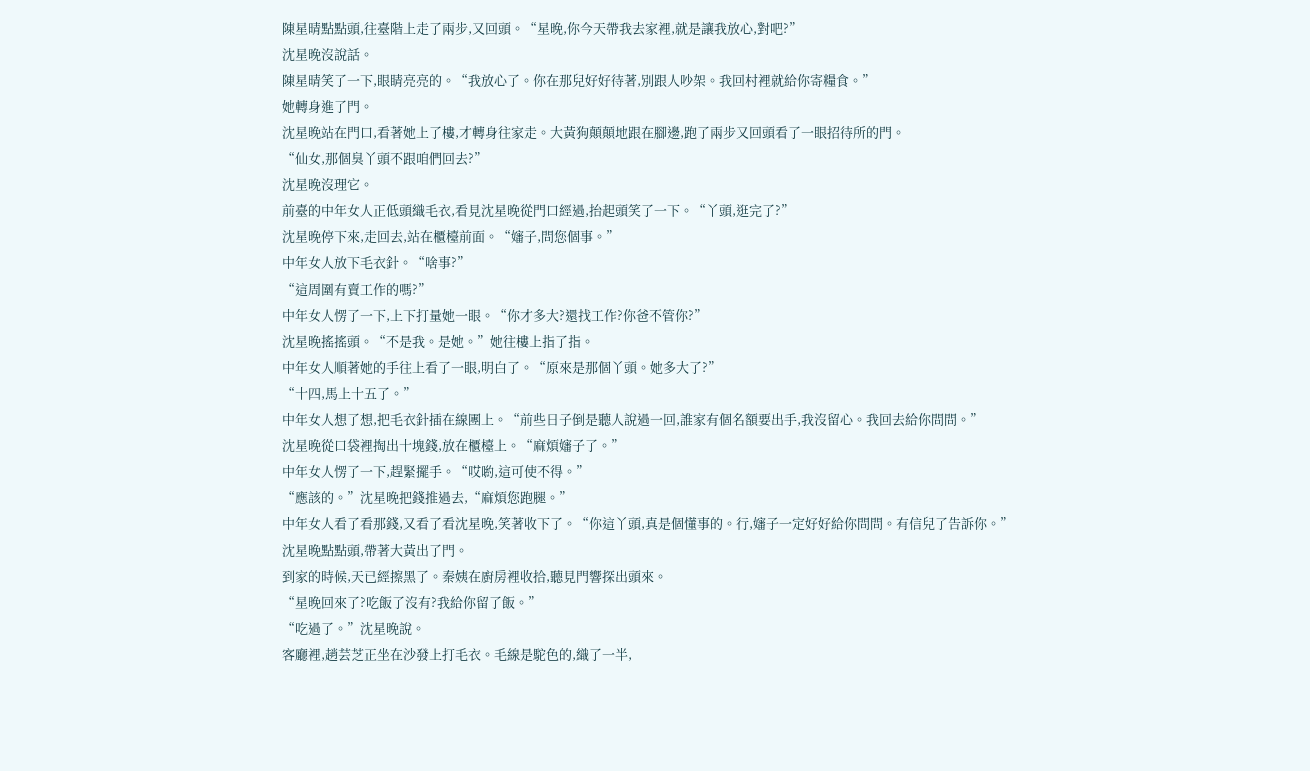陳星晴點點頭,往臺階上走了兩步,又回頭。“星晚,你今天帶我去家裡,就是讓我放心,對吧?”
沈星晚沒說話。
陳星晴笑了一下,眼睛亮亮的。“我放心了。你在那兒好好待著,別跟人吵架。我回村裡就給你寄糧食。”
她轉身進了門。
沈星晚站在門口,看著她上了樓,才轉身往家走。大黃狗顛顛地跟在腳邊,跑了兩步又回頭看了一眼招待所的門。
“仙女,那個臭丫頭不跟咱們回去?”
沈星晚沒理它。
前臺的中年女人正低頭織毛衣,看見沈星晚從門口經過,抬起頭笑了一下。“丫頭,逛完了?”
沈星晚停下來,走回去,站在櫃檯前面。“嬸子,問您個事。”
中年女人放下毛衣針。“啥事?”
“這周圍有賣工作的嗎?”
中年女人愣了一下,上下打量她一眼。“你才多大?還找工作?你爸不管你?”
沈星晚搖搖頭。“不是我。是她。”她往樓上指了指。
中年女人順著她的手往上看了一眼,明白了。“原來是那個丫頭。她多大了?”
“十四,馬上十五了。”
中年女人想了想,把毛衣針插在線團上。“前些日子倒是聽人說過一回,誰家有個名額要出手,我沒留心。我回去給你問問。”
沈星晚從口袋裡掏出十塊錢,放在櫃檯上。“麻煩嬸子了。”
中年女人愣了一下,趕緊擺手。“哎喲,這可使不得。”
“應該的。”沈星晚把錢推過去,“麻煩您跑腿。”
中年女人看了看那錢,又看了看沈星晚,笑著收下了。“你這丫頭,真是個懂事的。行,嬸子一定好好給你問問。有信兒了告訴你。”
沈星晚點點頭,帶著大黃出了門。
到家的時候,天已經擦黑了。秦姨在廚房裡收拾,聽見門響探出頭來。
“星晚回來了?吃飯了沒有?我給你留了飯。”
“吃過了。”沈星晚說。
客廳裡,趙芸芝正坐在沙發上打毛衣。毛線是駝色的,織了一半,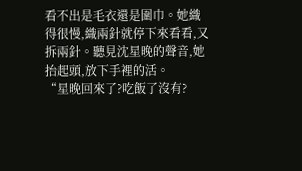看不出是毛衣還是圍巾。她織得很慢,織兩針就停下來看看,又拆兩針。聽見沈星晚的聲音,她抬起頭,放下手裡的活。
“星晚回來了?吃飯了沒有?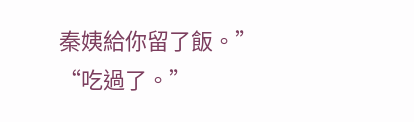秦姨給你留了飯。”
“吃過了。”